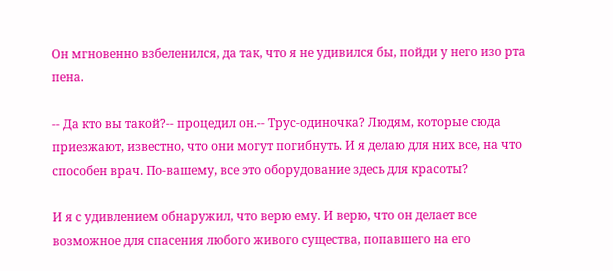Он мгновенно взбеленился, да так, что я не удивился бы, пойди у него изо рта пена.

-- Да кто вы такой?-- процедил он.-- Трус-одиночка? Людям, которые сюда приезжают, известно, что они могут погибнуть. И я делаю для них все, на что способен врач. По-вашему, все это оборудование здесь для красоты?

И я с удивлением обнаружил, что верю ему. И верю, что он делает все возможное для спасения любого живого существа, попавшего на его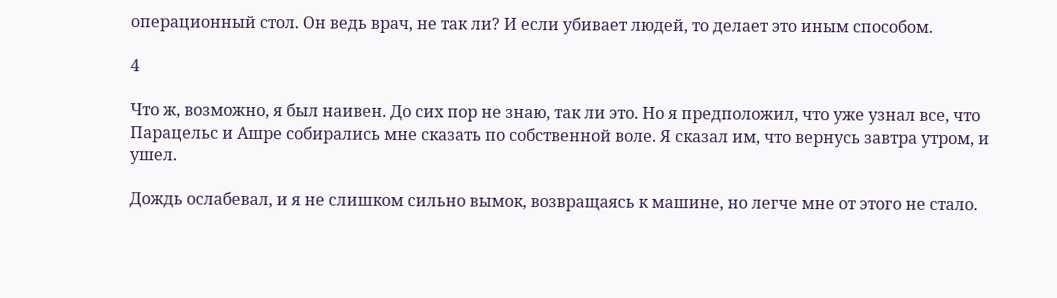операционный стол. Он ведь врач, не так ли? И если убивает людей, то делает это иным способом.

4

Что ж, возможно, я был наивен. До сих пор не знаю, так ли это. Но я предположил, что уже узнал все, что Парацельс и Ашре собирались мне сказать по собственной воле. Я сказал им, что вернусь завтра утром, и ушел.

Дождь ослабевал, и я не слишком сильно вымок, возвращаясь к машине, но легче мне от этого не стало.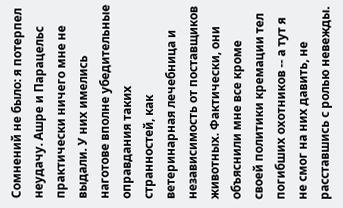Сомнений не было: я потерпел неудачу. Ашре и Парацельс практически ничего мне не выдали. У них имелись наготове вполне убедительные оправдания таких странностей, как ветеринарная лечебница и независимость от поставщиков животных. Фактически, они объяснили мне все кроме своей политики кремации тел погибших охотников -- а тут я не смог на них давить, не расставшись с ролью невежды.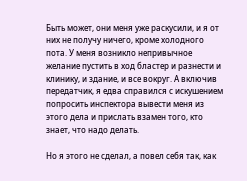Быть может, они меня уже раскусили, и я от них не получу ничего, кроме холодного пота. У меня возникло непривычное желание пустить в ход бластер и разнести и клинику, и здание, и все вокруг. А включив передатчик, я едва справился с искушением попросить инспектора вывести меня из этого дела и прислать взамен того, кто знает, что надо делать.

Но я этого не сделал, а повел себя так, как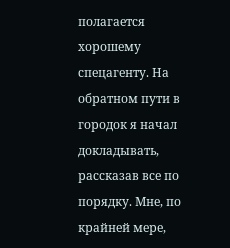полагается хорошему спецагенту. На обратном пути в городок я начал докладывать, рассказав все по порядку. Мне, по крайней мере,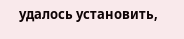удалось установить,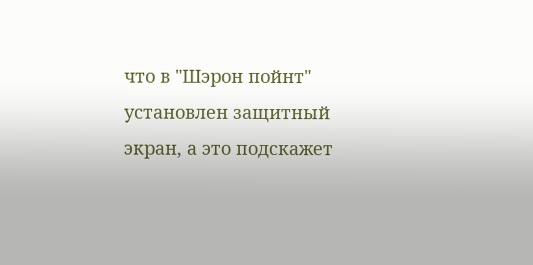что в "Шэрон пойнт" установлен защитный экран, а это подскажет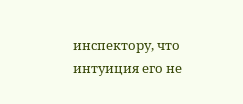инспектору, что интуиция его не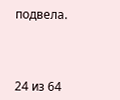подвела.



24 из 64